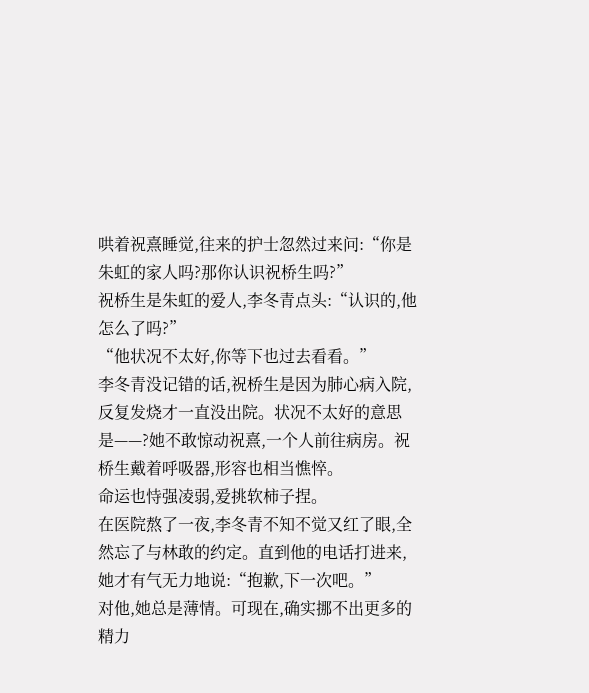哄着祝熹睡觉,往来的护士忽然过来问:“你是朱虹的家人吗?那你认识祝桥生吗?”
祝桥生是朱虹的爱人,李冬青点头:“认识的,他怎么了吗?”
“他状况不太好,你等下也过去看看。”
李冬青没记错的话,祝桥生是因为肺心病入院,反复发烧才一直没出院。状况不太好的意思是——?她不敢惊动祝熹,一个人前往病房。祝桥生戴着呼吸器,形容也相当憔悴。
命运也恃强凌弱,爱挑软柿子捏。
在医院熬了一夜,李冬青不知不觉又红了眼,全然忘了与林敢的约定。直到他的电话打进来,她才有气无力地说:“抱歉,下一次吧。”
对他,她总是薄情。可现在,确实挪不出更多的精力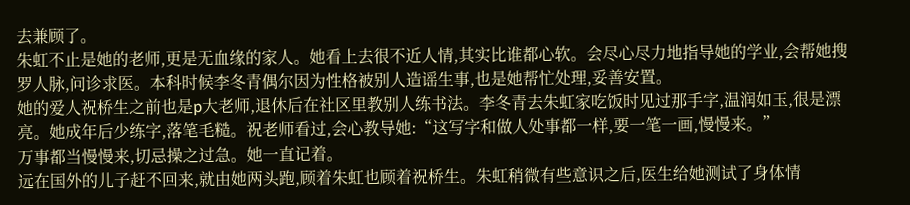去兼顾了。
朱虹不止是她的老师,更是无血缘的家人。她看上去很不近人情,其实比谁都心软。会尽心尽力地指导她的学业,会帮她搜罗人脉,问诊求医。本科时候李冬青偶尔因为性格被别人造谣生事,也是她帮忙处理,妥善安置。
她的爱人祝桥生之前也是p大老师,退休后在社区里教别人练书法。李冬青去朱虹家吃饭时见过那手字,温润如玉,很是漂亮。她成年后少练字,落笔毛糙。祝老师看过,会心教导她:“这写字和做人处事都一样,要一笔一画,慢慢来。”
万事都当慢慢来,切忌操之过急。她一直记着。
远在国外的儿子赶不回来,就由她两头跑,顾着朱虹也顾着祝桥生。朱虹稍微有些意识之后,医生给她测试了身体情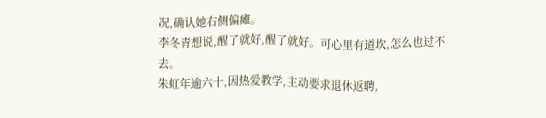况,确认她右侧偏瘫。
李冬青想说,醒了就好,醒了就好。可心里有道坎,怎么也过不去。
朱虹年逾六十,因热爱教学,主动要求退休返聘,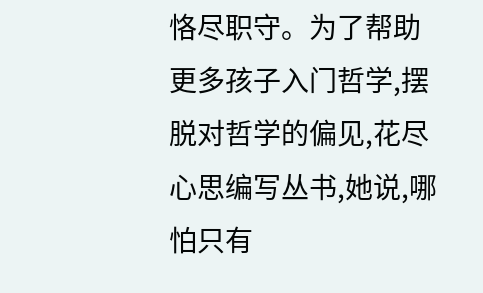恪尽职守。为了帮助更多孩子入门哲学,摆脱对哲学的偏见,花尽心思编写丛书,她说,哪怕只有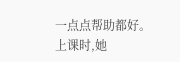一点点帮助都好。
上课时,她